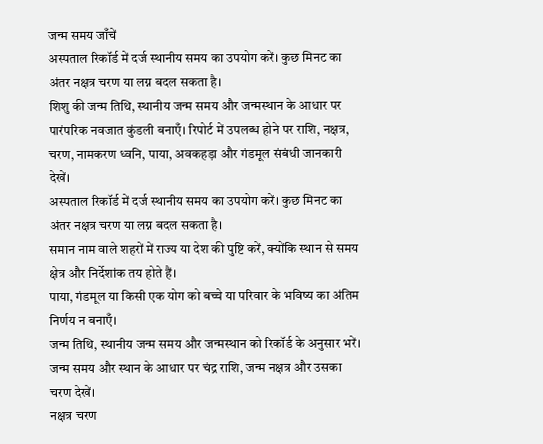जन्म समय जाँचें
अस्पताल रिकॉर्ड में दर्ज स्थानीय समय का उपयोग करें। कुछ मिनट का अंतर नक्षत्र चरण या लग्न बदल सकता है।
शिशु की जन्म तिथि, स्थानीय जन्म समय और जन्मस्थान के आधार पर पारंपरिक नवजात कुंडली बनाएँ। रिपोर्ट में उपलब्ध होने पर राशि, नक्षत्र, चरण, नामकरण ध्वनि, पाया, अवकहड़ा और गंडमूल संबंधी जानकारी देखें।
अस्पताल रिकॉर्ड में दर्ज स्थानीय समय का उपयोग करें। कुछ मिनट का अंतर नक्षत्र चरण या लग्न बदल सकता है।
समान नाम वाले शहरों में राज्य या देश की पुष्टि करें, क्योंकि स्थान से समय क्षेत्र और निर्देशांक तय होते हैं।
पाया, गंडमूल या किसी एक योग को बच्चे या परिवार के भविष्य का अंतिम निर्णय न बनाएँ।
जन्म तिथि, स्थानीय जन्म समय और जन्मस्थान को रिकॉर्ड के अनुसार भरें।
जन्म समय और स्थान के आधार पर चंद्र राशि, जन्म नक्षत्र और उसका चरण देखें।
नक्षत्र चरण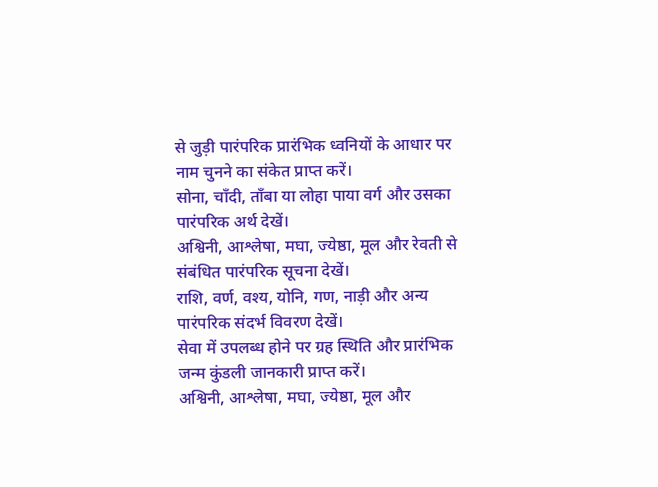से जुड़ी पारंपरिक प्रारंभिक ध्वनियों के आधार पर नाम चुनने का संकेत प्राप्त करें।
सोना, चाँदी, ताँबा या लोहा पाया वर्ग और उसका पारंपरिक अर्थ देखें।
अश्विनी, आश्लेषा, मघा, ज्येष्ठा, मूल और रेवती से संबंधित पारंपरिक सूचना देखें।
राशि, वर्ण, वश्य, योनि, गण, नाड़ी और अन्य पारंपरिक संदर्भ विवरण देखें।
सेवा में उपलब्ध होने पर ग्रह स्थिति और प्रारंभिक जन्म कुंडली जानकारी प्राप्त करें।
अश्विनी, आश्लेषा, मघा, ज्येष्ठा, मूल और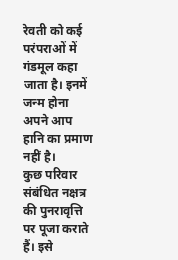रेवती को कई परंपराओं में गंडमूल कहा जाता है। इनमें जन्म होना अपने आप हानि का प्रमाण नहीं है।
कुछ परिवार संबंधित नक्षत्र की पुनरावृत्ति पर पूजा कराते हैं। इसे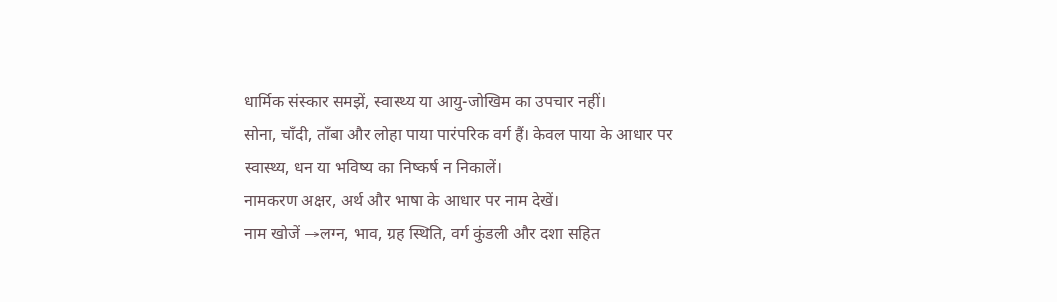धार्मिक संस्कार समझें, स्वास्थ्य या आयु-जोखिम का उपचार नहीं।
सोना, चाँदी, ताँबा और लोहा पाया पारंपरिक वर्ग हैं। केवल पाया के आधार पर स्वास्थ्य, धन या भविष्य का निष्कर्ष न निकालें।
नामकरण अक्षर, अर्थ और भाषा के आधार पर नाम देखें।
नाम खोजें →लग्न, भाव, ग्रह स्थिति, वर्ग कुंडली और दशा सहित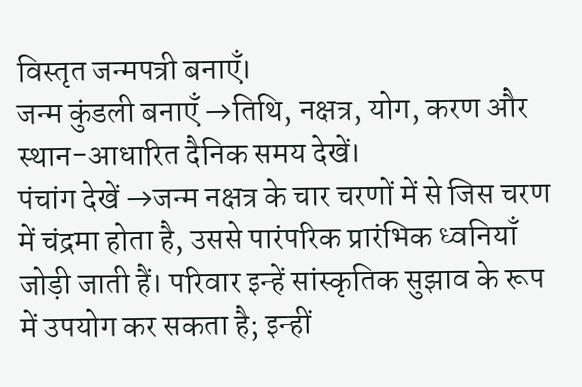विस्तृत जन्मपत्री बनाएँ।
जन्म कुंडली बनाएँ →तिथि, नक्षत्र, योग, करण और स्थान-आधारित दैनिक समय देखें।
पंचांग देखें →जन्म नक्षत्र के चार चरणों में से जिस चरण में चंद्रमा होता है, उससे पारंपरिक प्रारंभिक ध्वनियाँ जोड़ी जाती हैं। परिवार इन्हें सांस्कृतिक सुझाव के रूप में उपयोग कर सकता है; इन्हीं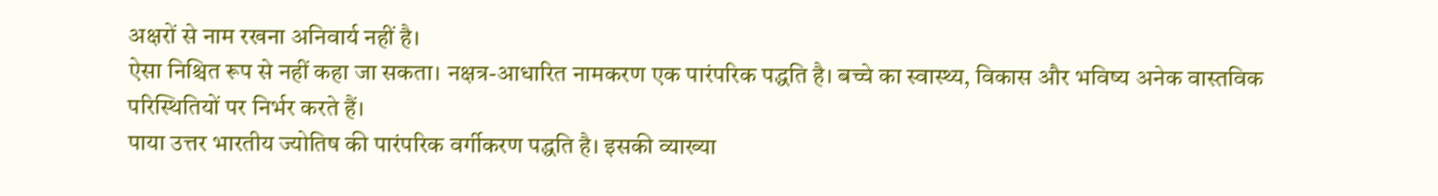अक्षरों से नाम रखना अनिवार्य नहीं है।
ऐसा निश्चित रूप से नहीं कहा जा सकता। नक्षत्र-आधारित नामकरण एक पारंपरिक पद्धति है। बच्चे का स्वास्थ्य, विकास और भविष्य अनेक वास्तविक परिस्थितियों पर निर्भर करते हैं।
पाया उत्तर भारतीय ज्योतिष की पारंपरिक वर्गीकरण पद्धति है। इसकी व्याख्या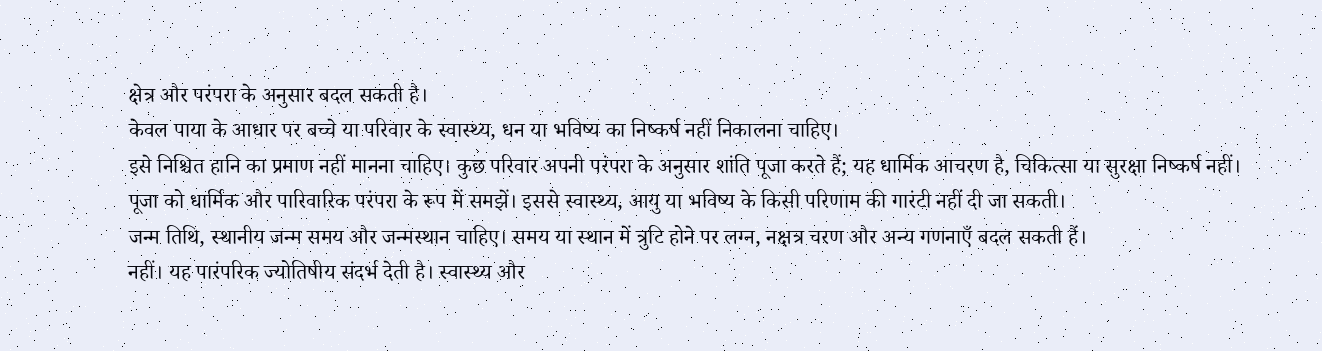क्षेत्र और परंपरा के अनुसार बदल सकती है।
केवल पाया के आधार पर बच्चे या परिवार के स्वास्थ्य, धन या भविष्य का निष्कर्ष नहीं निकालना चाहिए।
इसे निश्चित हानि का प्रमाण नहीं मानना चाहिए। कुछ परिवार अपनी परंपरा के अनुसार शांति पूजा करते हैं; यह धार्मिक आचरण है, चिकित्सा या सुरक्षा निष्कर्ष नहीं।
पूजा को धार्मिक और पारिवारिक परंपरा के रूप में समझें। इससे स्वास्थ्य, आयु या भविष्य के किसी परिणाम की गारंटी नहीं दी जा सकती।
जन्म तिथि, स्थानीय जन्म समय और जन्मस्थान चाहिए। समय या स्थान में त्रुटि होने पर लग्न, नक्षत्र चरण और अन्य गणनाएँ बदल सकती हैं।
नहीं। यह पारंपरिक ज्योतिषीय संदर्भ देती है। स्वास्थ्य और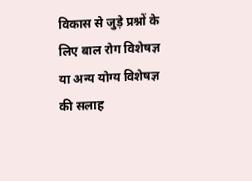विकास से जुड़े प्रश्नों के लिए बाल रोग विशेषज्ञ या अन्य योग्य विशेषज्ञ की सलाह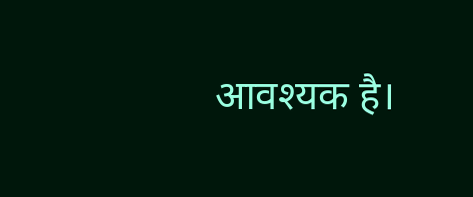आवश्यक है।